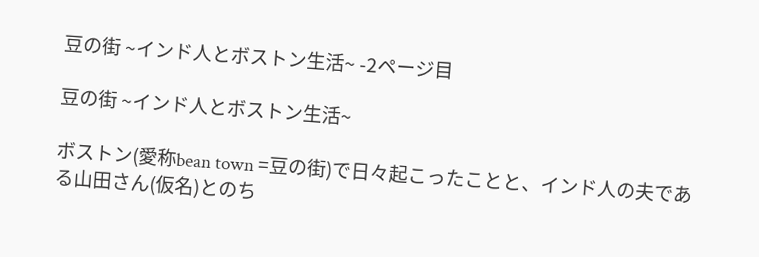豆の街 ~インド人とボストン生活~ -2ページ目

豆の街 ~インド人とボストン生活~

ボストン(愛称bean town =豆の街)で日々起こったことと、インド人の夫である山田さん(仮名)とのち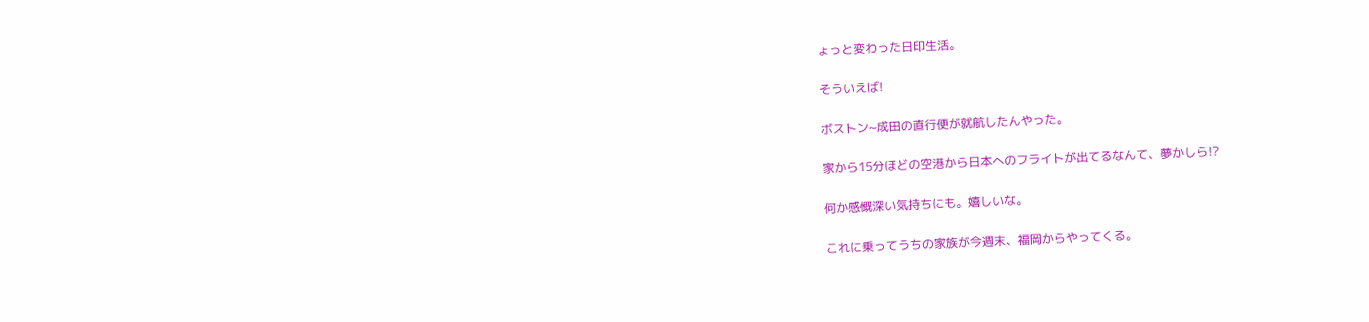ょっと変わった日印生活。

そういえば!

ボストン~成田の直行便が就航したんやった。

家から15分ほどの空港から日本へのフライトが出てるなんて、夢かしら!?

何か感慨深い気持ちにも。嬉しいな。

これに乗ってうちの家族が今週末、福岡からやってくる。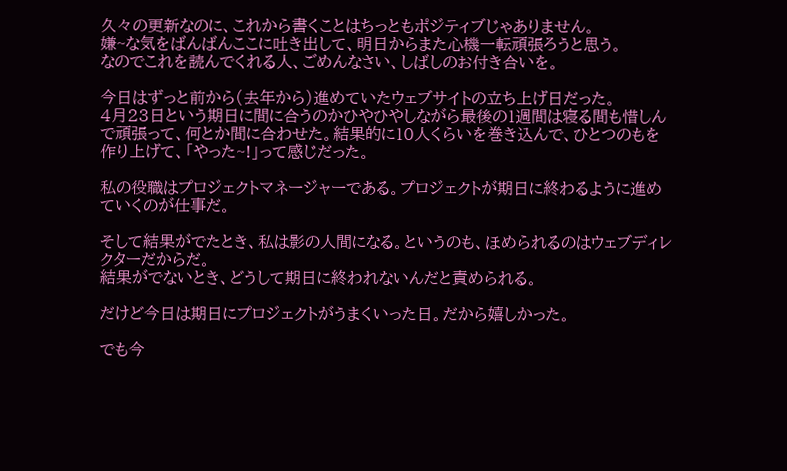久々の更新なのに、これから書くことはちっともポジティブじゃありません。
嫌~な気をばんばんここに吐き出して、明日からまた心機一転頑張ろうと思う。
なのでこれを読んでくれる人、ごめんなさい、しばしのお付き合いを。

今日はずっと前から(去年から)進めていたウェブサイトの立ち上げ日だった。
4月23日という期日に間に合うのかひやひやしながら最後の1週間は寝る間も惜しんで頑張って、何とか間に合わせた。結果的に10人くらいを巻き込んで、ひとつのもを作り上げて、「やった~!」って感じだった。

私の役職はプロジェクトマネージャーである。プロジェクトが期日に終わるように進めていくのが仕事だ。

そして結果がでたとき、私は影の人間になる。というのも、ほめられるのはウェブディレクターだからだ。
結果がでないとき、どうして期日に終われないんだと責められる。

だけど今日は期日にプロジェクトがうまくいった日。だから嬉しかった。

でも今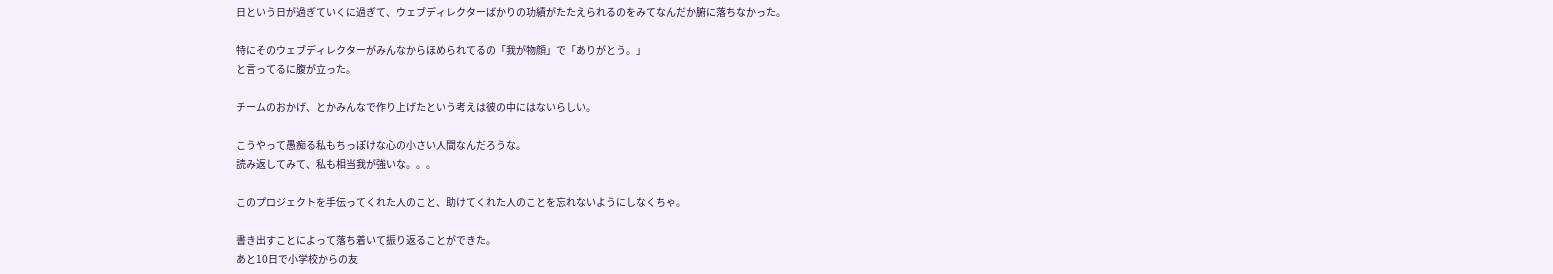日という日が過ぎていくに過ぎて、ウェブディレクターばかりの功績がたたえられるのをみてなんだか腑に落ちなかった。

特にそのウェブディレクターがみんなからほめられてるの「我が物顔」で「ありがとう。」
と言ってるに腹が立った。

チームのおかげ、とかみんなで作り上げたという考えは彼の中にはないらしい。

こうやって愚痴る私もちっぽけな心の小さい人間なんだろうな。
読み返してみて、私も相当我が強いな。。。

このプロジェクトを手伝ってくれた人のこと、助けてくれた人のことを忘れないようにしなくちゃ。

書き出すことによって落ち着いて振り返ることができた。
あと10日で小学校からの友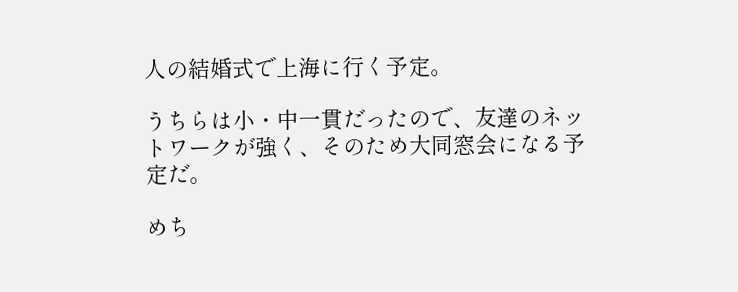人の結婚式で上海に行く予定。

うちらは小・中一貫だったので、友達のネットワークが強く、そのため大同窓会になる予定だ。

めち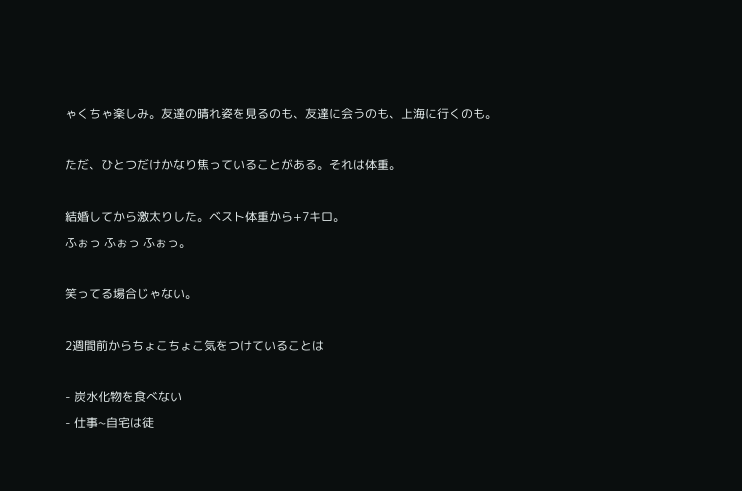ゃくちゃ楽しみ。友達の晴れ姿を見るのも、友達に会うのも、上海に行くのも。

ただ、ひとつだけかなり焦っていることがある。それは体重。

結婚してから激太りした。ベスト体重から+7キロ。
ふぉっ ふぉっ ふぉっ。

笑ってる場合じゃない。

2週間前からちょこちょこ気をつけていることは

- 炭水化物を食べない
- 仕事~自宅は徒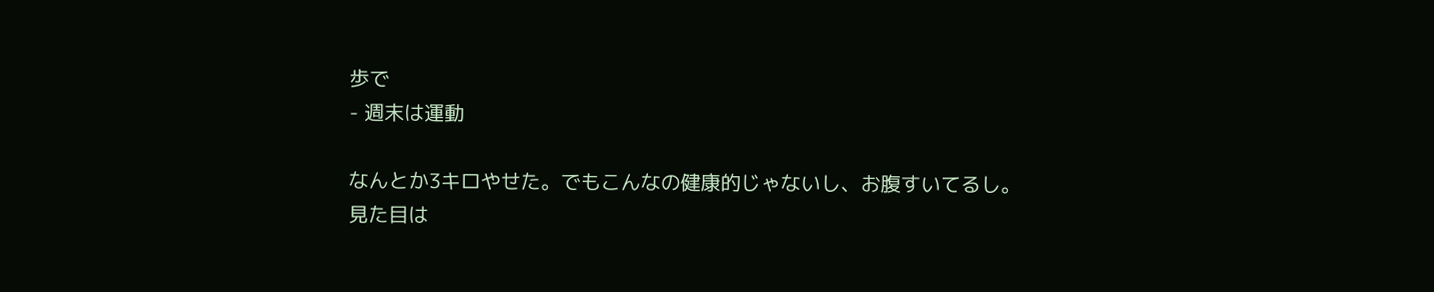歩で
- 週末は運動

なんとか3キロやせた。でもこんなの健康的じゃないし、お腹すいてるし。
見た目は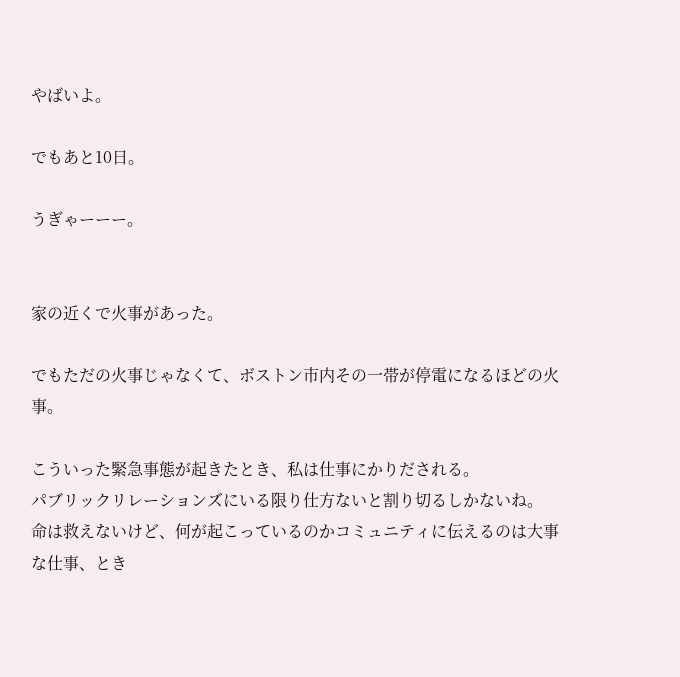やばいよ。

でもあと10日。

うぎゃーーー。


家の近くで火事があった。

でもただの火事じゃなくて、ボストン市内その一帯が停電になるほどの火事。

こういった緊急事態が起きたとき、私は仕事にかりだされる。
パブリックリレーションズにいる限り仕方ないと割り切るしかないね。
命は救えないけど、何が起こっているのかコミュニティに伝えるのは大事な仕事、とき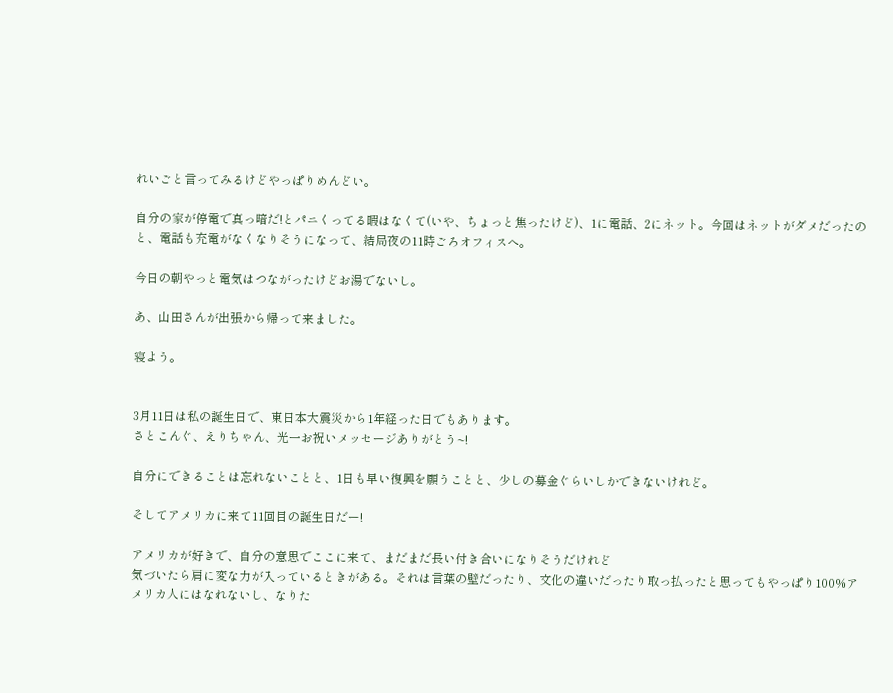れいごと言ってみるけどやっぱりめんどい。

自分の家が停電で真っ暗だ!とパニくってる暇はなくて(いや、ちょっと焦ったけど)、1に電話、2にネット。今回はネットがダメだったのと、電話も充電がなくなりそうになって、結局夜の11時ごろオフィスへ。

今日の朝やっと電気はつながったけどお湯でないし。

あ、山田さんが出張から帰って来ました。

寝よう。


3月11日は私の誕生日で、東日本大震災から1年経った日でもあります。
さとこんぐ、えりちゃん、光一お祝いメッセージありがとう~!

自分にできることは忘れないことと、1日も早い復興を願うことと、少しの募金ぐらいしかできないけれど。

そしてアメリカに来て11回目の誕生日だー!

アメリカが好きで、自分の意思でここに来て、まだまだ長い付き合いになりそうだけれど
気づいたら肩に変な力が入っているときがある。それは言葉の壁だったり、文化の違いだったり取っ払ったと思ってもやっぱり100%アメリカ人にはなれないし、なりた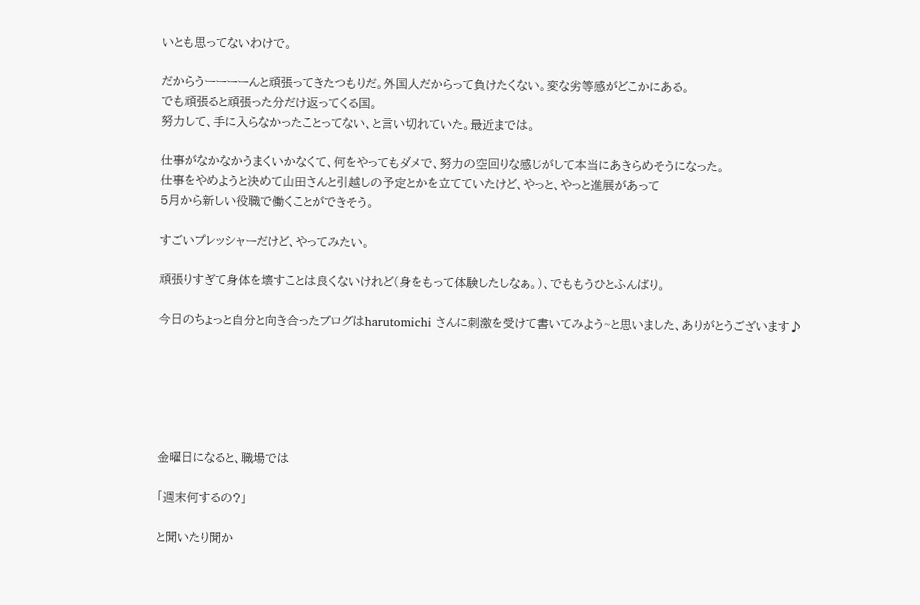いとも思ってないわけで。

だからうーーーーんと頑張ってきたつもりだ。外国人だからって負けたくない。変な劣等感がどこかにある。
でも頑張ると頑張った分だけ返ってくる国。
努力して、手に入らなかったことってない、と言い切れていた。最近までは。

仕事がなかなかうまくいかなくて、何をやってもダメで、努力の空回りな感じがして本当にあきらめそうになった。
仕事をやめようと決めて山田さんと引越しの予定とかを立てていたけど、やっと、やっと進展があって
5月から新しい役職で働くことができそう。

すごいプレッシャーだけど、やってみたい。

頑張りすぎて身体を壊すことは良くないけれど(身をもって体験したしなぁ。)、でももうひとふんばり。

今日のちょっと自分と向き合ったブログはharutomichi さんに刺激を受けて書いてみよう~と思いました、ありがとうございます♪






金曜日になると、職場では

「週末何するの?」

と聞いたり聞か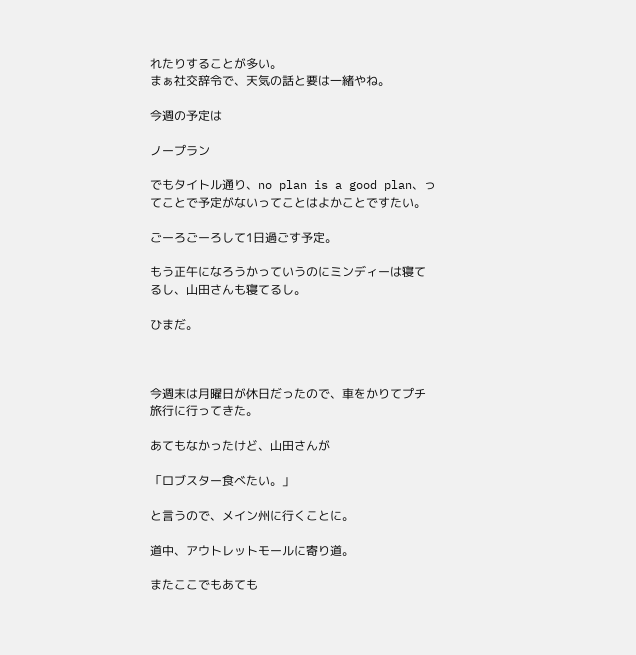れたりすることが多い。
まぁ社交辞令で、天気の話と要は一緒やね。

今週の予定は

ノープラン

でもタイトル通り、no plan is a good plan、ってことで予定がないってことはよかことですたい。

ごーろごーろして1日過ごす予定。

もう正午になろうかっていうのにミンディーは寝てるし、山田さんも寝てるし。

ひまだ。



今週末は月曜日が休日だったので、車をかりてプチ旅行に行ってきた。

あてもなかったけど、山田さんが

「ロブスター食べたい。」

と言うので、メイン州に行くことに。

道中、アウトレットモールに寄り道。

またここでもあても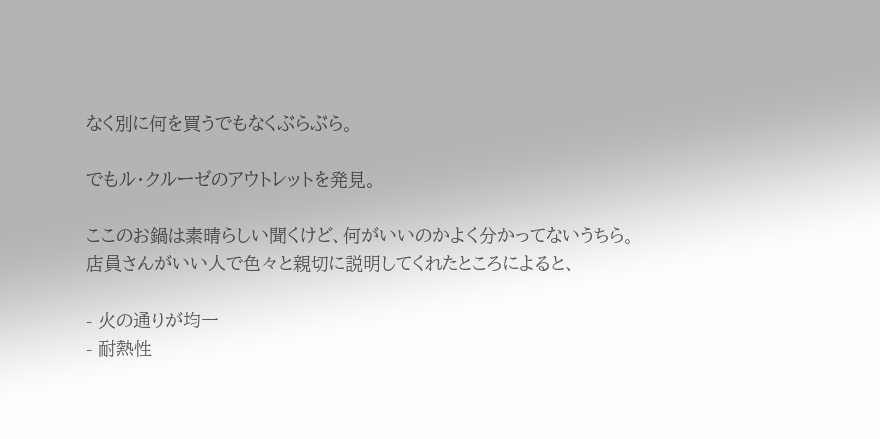なく別に何を買うでもなくぶらぶら。

でもル・クルーゼのアウトレットを発見。

ここのお鍋は素晴らしい聞くけど、何がいいのかよく分かってないうちら。
店員さんがいい人で色々と親切に説明してくれたところによると、

- 火の通りが均一
- 耐熱性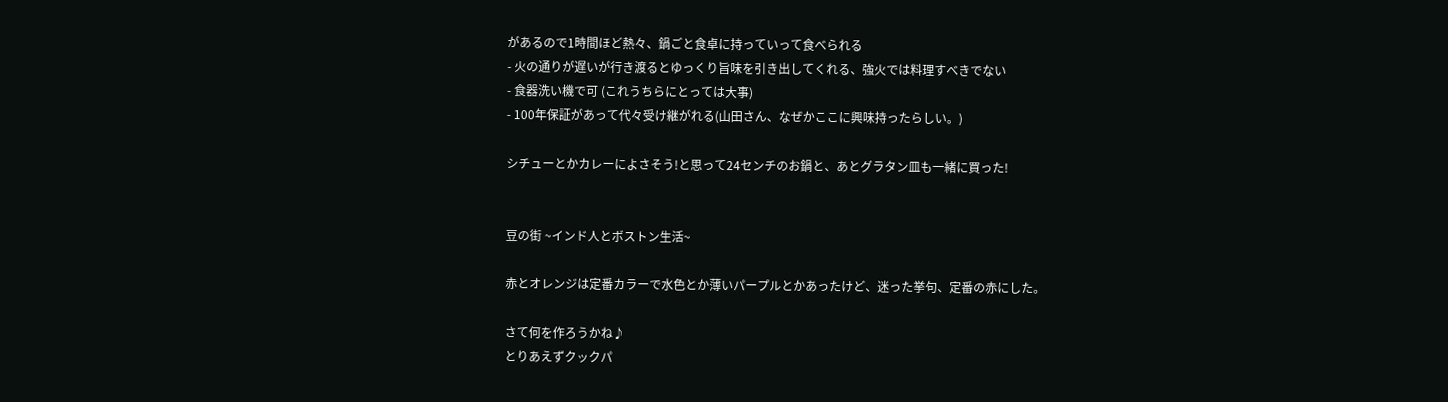があるので1時間ほど熱々、鍋ごと食卓に持っていって食べられる
- 火の通りが遅いが行き渡るとゆっくり旨味を引き出してくれる、強火では料理すべきでない
- 食器洗い機で可 (これうちらにとっては大事)
- 100年保証があって代々受け継がれる(山田さん、なぜかここに興味持ったらしい。)

シチューとかカレーによさそう!と思って24センチのお鍋と、あとグラタン皿も一緒に買った!


豆の街 ~インド人とボストン生活~

赤とオレンジは定番カラーで水色とか薄いパープルとかあったけど、迷った挙句、定番の赤にした。

さて何を作ろうかね♪
とりあえずクックパ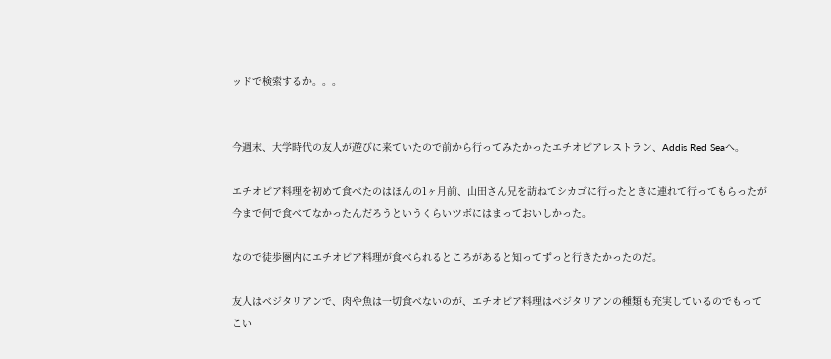ッドで検索するか。。。


今週末、大学時代の友人が遊びに来ていたので前から行ってみたかったエチオピアレストラン、Addis Red Seaへ。

エチオピア料理を初めて食べたのはほんの1ヶ月前、山田さん兄を訪ねてシカゴに行ったときに連れて行ってもらったが今まで何で食べてなかったんだろうというくらいツボにはまっておいしかった。

なので徒歩圏内にエチオピア料理が食べられるところがあると知ってずっと行きたかったのだ。

友人はベジタリアンで、肉や魚は一切食べないのが、エチオピア料理はベジタリアンの種類も充実しているのでもってこい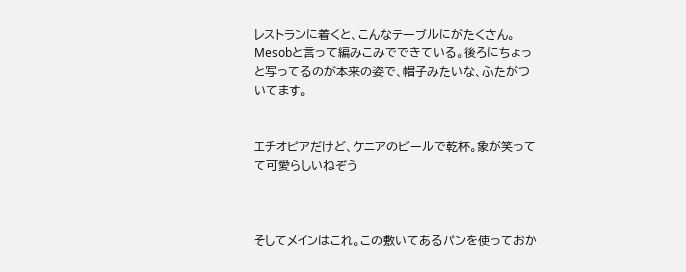レストランに着くと、こんなテーブルにがたくさん。Mesobと言って編みこみでできている。後ろにちょっと写ってるのが本来の姿で、帽子みたいな、ふたがついてます。


エチオピアだけど、ケニアのビールで乾杯。象が笑ってて可愛らしいねぞう



そしてメインはこれ。この敷いてあるパンを使っておか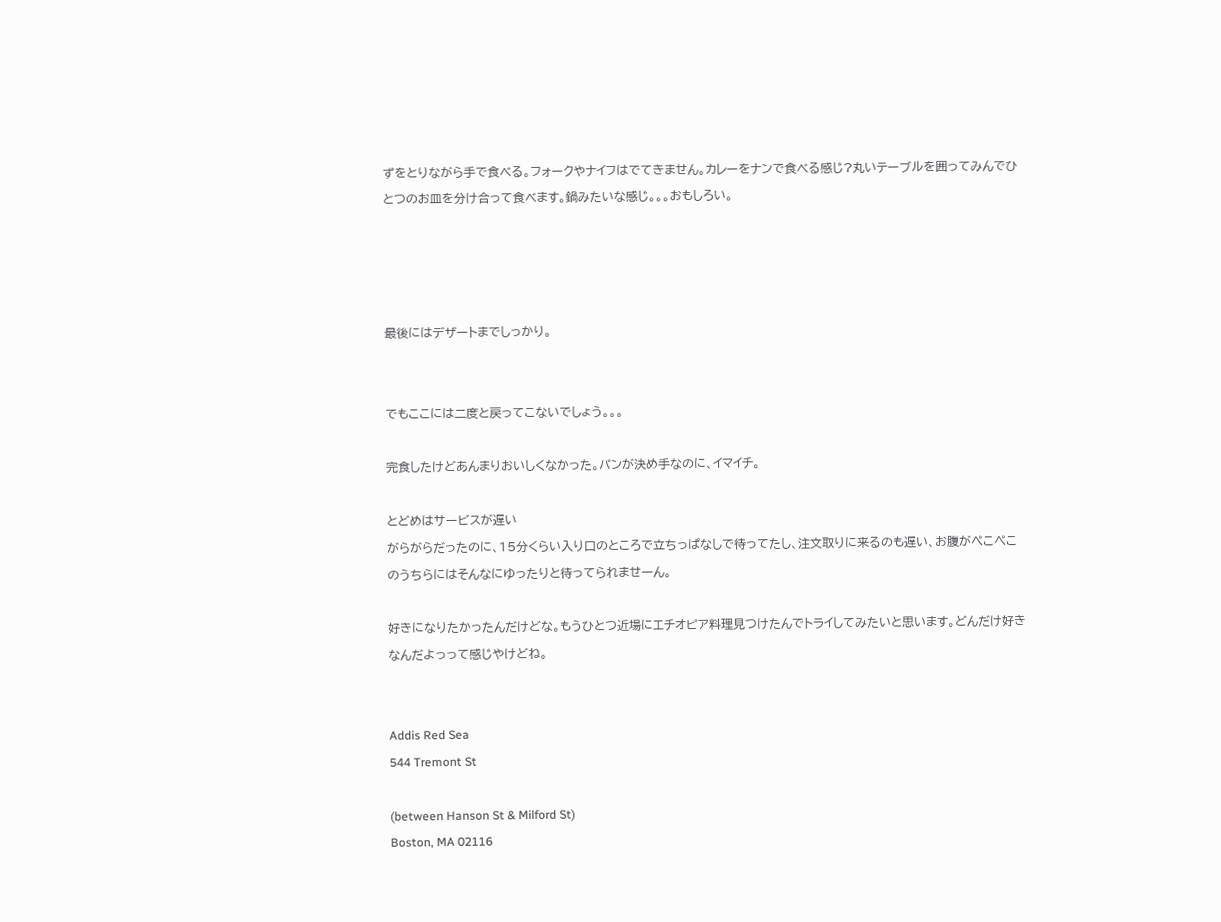ずをとりながら手で食べる。フォークやナイフはでてきません。カレーをナンで食べる感じ?丸いテーブルを囲ってみんでひとつのお皿を分け合って食べます。鍋みたいな感じ。。。おもしろい。




最後にはデザートまでしっかり。


でもここには二度と戻ってこないでしょう。。。

完食したけどあんまりおいしくなかった。パンが決め手なのに、イマイチ。

とどめはサービスが遅い
がらがらだったのに、15分くらい入り口のところで立ちっぱなしで待ってたし、注文取りに来るのも遅い、お腹がぺこぺこのうちらにはそんなにゆったりと待ってられませーん。

好きになりたかったんだけどな。もうひとつ近場にエチオピア料理見つけたんでトライしてみたいと思います。どんだけ好きなんだよっって感じやけどね。


Addis Red Sea
544 Tremont St

(between Hanson St & Milford St)
Boston, MA 02116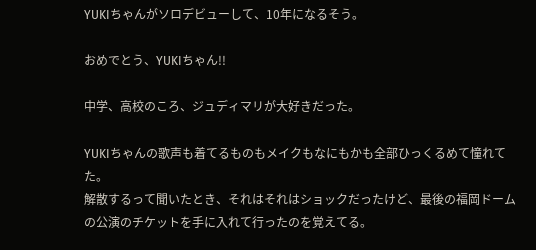YUKIちゃんがソロデビューして、10年になるそう。

おめでとう、YUKIちゃん!!

中学、高校のころ、ジュディマリが大好きだった。

YUKIちゃんの歌声も着てるものもメイクもなにもかも全部ひっくるめて憧れてた。
解散するって聞いたとき、それはそれはショックだったけど、最後の福岡ドームの公演のチケットを手に入れて行ったのを覚えてる。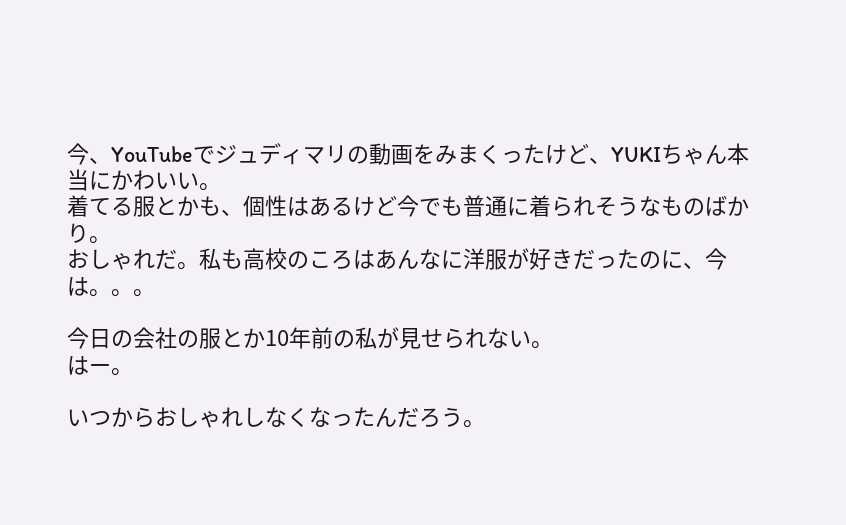今、YouTubeでジュディマリの動画をみまくったけど、YUKIちゃん本当にかわいい。
着てる服とかも、個性はあるけど今でも普通に着られそうなものばかり。
おしゃれだ。私も高校のころはあんなに洋服が好きだったのに、今は。。。

今日の会社の服とか10年前の私が見せられない。
はー。

いつからおしゃれしなくなったんだろう。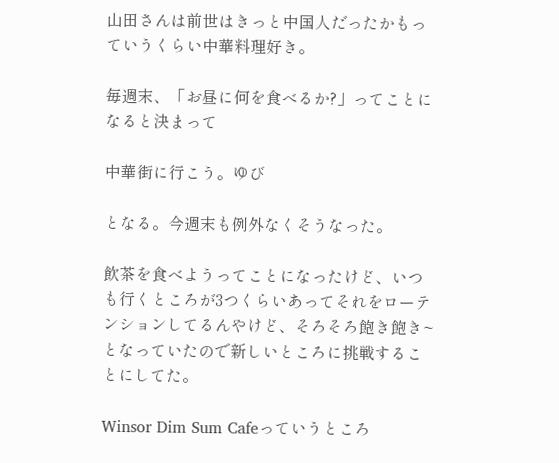山田さんは前世はきっと中国人だったかもっていうくらい中華料理好き。

毎週末、「お昼に何を食べるか?」ってことになると決まって

中華街に行こう。ゆび

となる。今週末も例外なくそうなった。

飲茶を食べようってことになったけど、いつも行くところが3つくらいあってそれをローテンションしてるんやけど、そろそろ飽き飽き~となっていたので新しいところに挑戦することにしてた。

Winsor Dim Sum Cafeっていうところ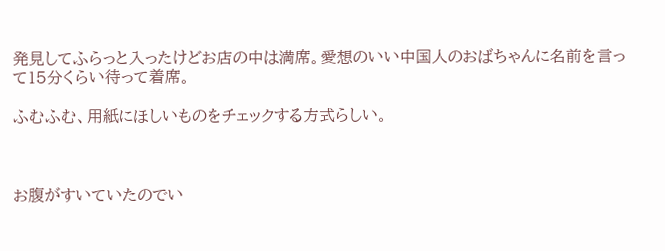発見してふらっと入ったけどお店の中は満席。愛想のいい中国人のおばちゃんに名前を言って15分くらい待って着席。

ふむふむ、用紙にほしいものをチェックする方式らしい。



お腹がすいていたのでい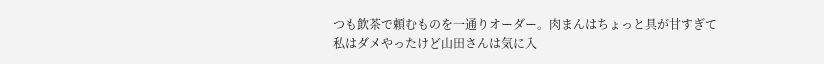つも飲茶で頼むものを一通りオーダー。肉まんはちょっと具が甘すぎて私はダメやったけど山田さんは気に入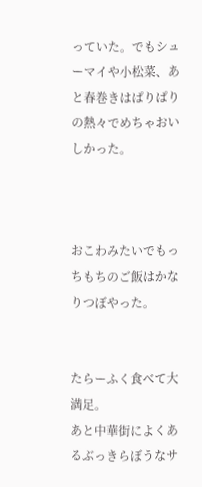っていた。でもシューマイや小松菜、あと春巻きはぱりぱりの熱々でめちゃおいしかった。



おこわみたいでもっちもちのご飯はかなりつぼやった。


たらーふく食べて大満足。
あと中華街によくあるぶっきらぼうなサ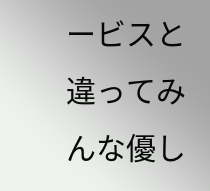ービスと違ってみんな優し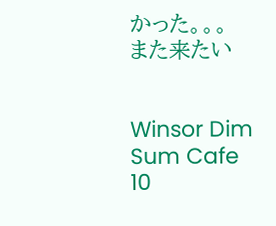かった。。。
また来たい


Winsor Dim Sum Cafe
10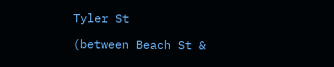Tyler St

(between Beach St &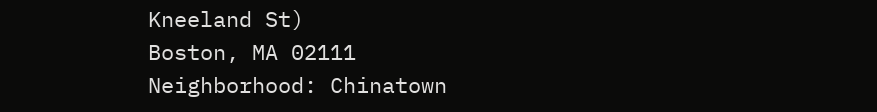Kneeland St)
Boston, MA 02111
Neighborhood: Chinatown